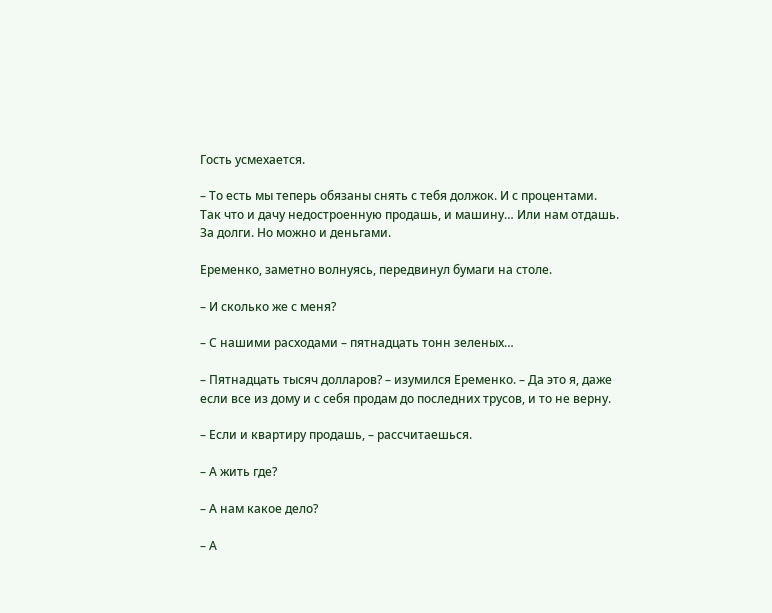Гость усмехается.

– То есть мы теперь обязаны снять с тебя должок. И с процентами. Так что и дачу недостроенную продашь, и машину… Или нам отдашь. За долги. Но можно и деньгами.

Еременко, заметно волнуясь, передвинул бумаги на столе.

– И сколько же с меня?

– С нашими расходами – пятнадцать тонн зеленых…

– Пятнадцать тысяч долларов? – изумился Еременко. – Да это я, даже если все из дому и с себя продам до последних трусов, и то не верну.

– Если и квартиру продашь, – рассчитаешься.

– А жить где?

– А нам какое дело?

– А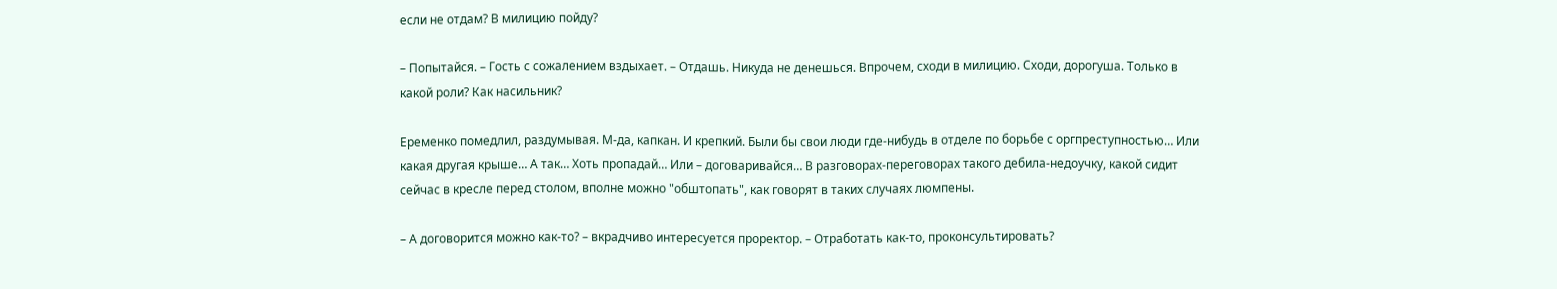если не отдам? В милицию пойду?

– Попытайся. – Гость с сожалением вздыхает. – Отдашь. Никуда не денешься. Впрочем, сходи в милицию. Сходи, дорогуша. Только в какой роли? Как насильник?

Еременко помедлил, раздумывая. М-да, капкан. И крепкий. Были бы свои люди где-нибудь в отделе по борьбе с оргпреступностью… Или какая другая крыше… А так… Хоть пропадай… Или – договаривайся… В разговорах-переговорах такого дебила-недоучку, какой сидит сейчас в кресле перед столом, вполне можно "обштопать", как говорят в таких случаях люмпены.

– А договорится можно как-то? – вкрадчиво интересуется проректор. – Отработать как-то, проконсультировать?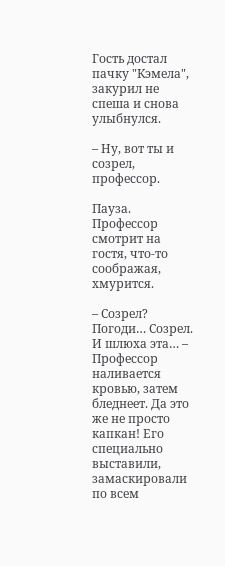Гость достал пачку "Кэмела", закурил не спеша и снова улыбнулся.

– Ну, вот ты и созрел, профессор.

Пауза. Профессор смотрит на гостя, что-то соображая, хмурится.

– Созрел? Погоди… Созрел. И шлюха эта… – Профессор наливается кровью, затем бледнеет. Да это же не просто капкан! Его специально выставили, замаскировали по всем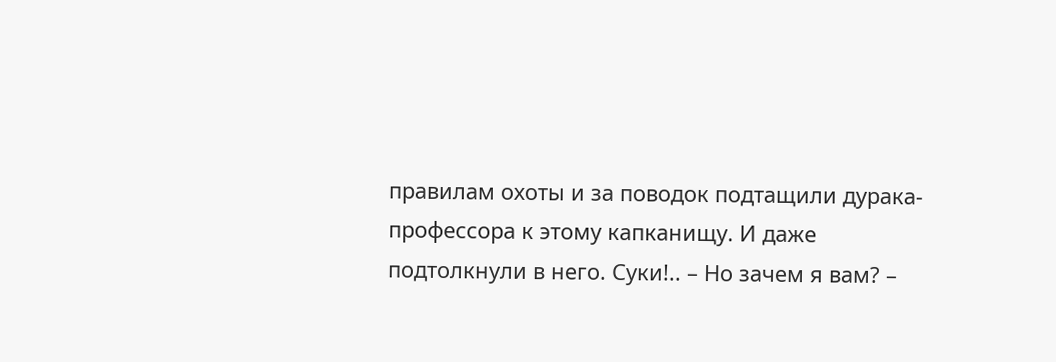правилам охоты и за поводок подтащили дурака-профессора к этому капканищу. И даже подтолкнули в него. Суки!.. – Но зачем я вам? –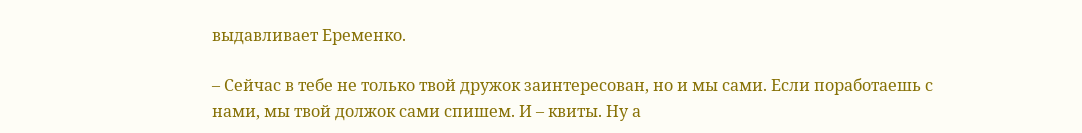выдавливает Еременко.

– Сейчас в тебе не только твой дружок заинтересован, но и мы сами. Если поработаешь с нами, мы твой должок сами спишем. И – квиты. Ну а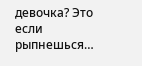девочка? Это если рыпнешься…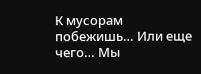К мусорам побежишь… Или еще чего… Мы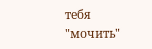тебя "мочить"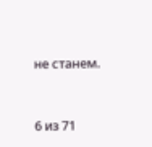не станем.



6 из 71